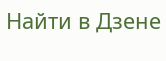Найти в Дзене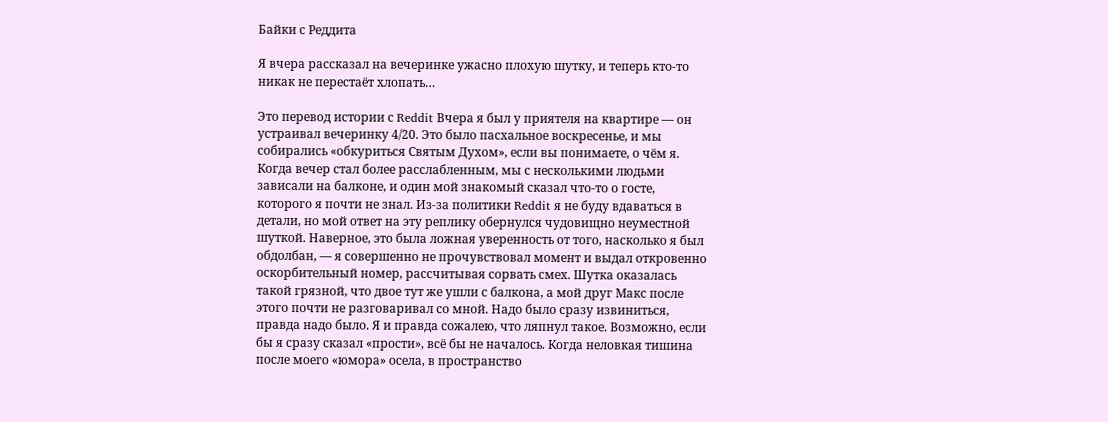Байки с Реддита

Я вчера рассказал на вечеринке ужасно плохую шутку, и теперь кто‑то никак не перестаёт хлопать…

Это перевод истории с Reddit Вчера я был у приятеля на квартире — он устраивал вечеринку 4/20. Это было пасхальное воскресенье, и мы собирались «обкуриться Святым Духом», если вы понимаете, о чём я. Когда вечер стал более расслабленным, мы с несколькими людьми зависали на балконе, и один мой знакомый сказал что‑то о госте, которого я почти не знал. Из‑за политики Reddit я не буду вдаваться в детали, но мой ответ на эту реплику обернулся чудовищно неуместной шуткой. Наверное, это была ложная уверенность от того, насколько я был обдолбан, — я совершенно не прочувствовал момент и выдал откровенно оскорбительный номер, рассчитывая сорвать смех. Шутка оказалась такой грязной, что двое тут же ушли с балкона, а мой друг Макс после этого почти не разговаривал со мной. Надо было сразу извиниться, правда надо было. Я и правда сожалею, что ляпнул такое. Возможно, если бы я сразу сказал «прости», всё бы не началось. Когда неловкая тишина после моего «юмора» осела, в пространство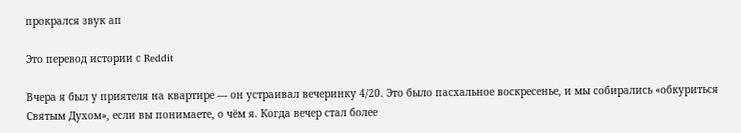прокрался звук ап

Это перевод истории с Reddit

Вчера я был у приятеля на квартире — он устраивал вечеринку 4/20. Это было пасхальное воскресенье, и мы собирались «обкуриться Святым Духом», если вы понимаете, о чём я. Когда вечер стал более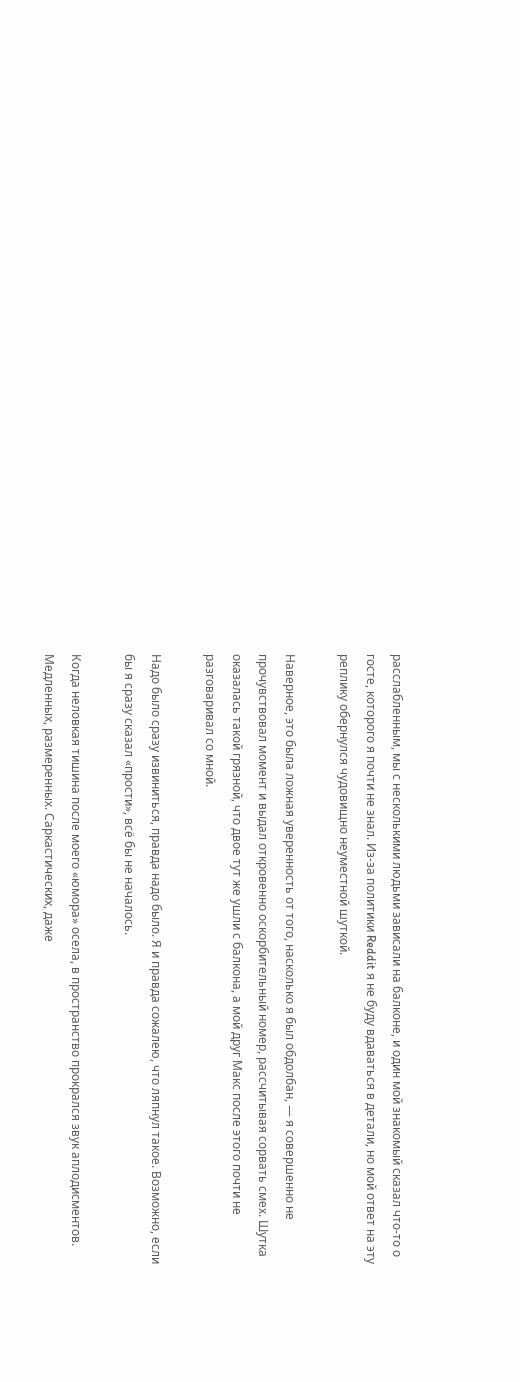расслабленным, мы с несколькими людьми зависали на балконе, и один мой знакомый сказал что‑то о госте, которого я почти не знал. Из‑за политики Reddit я не буду вдаваться в детали, но мой ответ на эту реплику обернулся чудовищно неуместной шуткой.

Наверное, это была ложная уверенность от того, насколько я был обдолбан, — я совершенно не прочувствовал момент и выдал откровенно оскорбительный номер, рассчитывая сорвать смех. Шутка оказалась такой грязной, что двое тут же ушли с балкона, а мой друг Макс после этого почти не разговаривал со мной.

Надо было сразу извиниться, правда надо было. Я и правда сожалею, что ляпнул такое. Возможно, если бы я сразу сказал «прости», всё бы не началось.

Когда неловкая тишина после моего «юмора» осела, в пространство прокрался звук аплодисментов. Медленных, размеренных. Саркастических, даже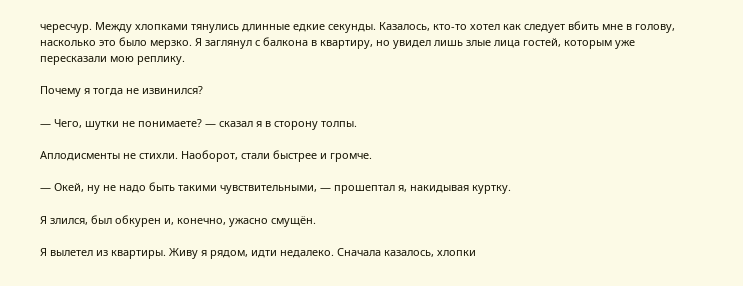чересчур. Между хлопками тянулись длинные едкие секунды. Казалось, кто‑то хотел как следует вбить мне в голову, насколько это было мерзко. Я заглянул с балкона в квартиру, но увидел лишь злые лица гостей, которым уже пересказали мою реплику.

Почему я тогда не извинился?

— Чего, шутки не понимаете? — сказал я в сторону толпы.

Аплодисменты не стихли. Наоборот, стали быстрее и громче.

— Окей, ну не надо быть такими чувствительными, — прошептал я, накидывая куртку.

Я злился, был обкурен и, конечно, ужасно смущён.

Я вылетел из квартиры. Живу я рядом, идти недалеко. Сначала казалось, хлопки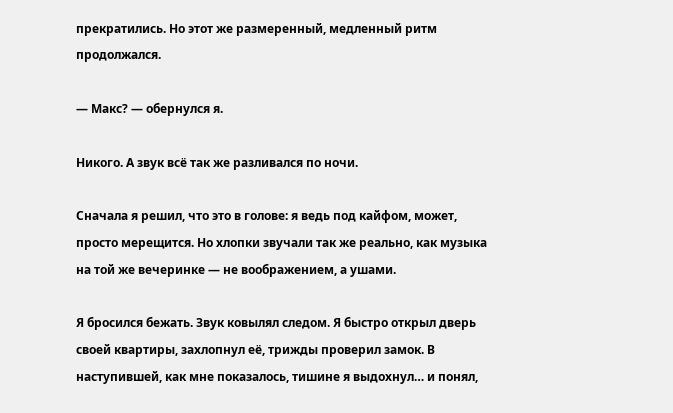прекратились. Но этот же размеренный, медленный ритм продолжался.

— Макс? — обернулся я.

Никого. А звук всё так же разливался по ночи.

Сначала я решил, что это в голове: я ведь под кайфом, может, просто мерещится. Но хлопки звучали так же реально, как музыка на той же вечеринке — не воображением, а ушами.

Я бросился бежать. Звук ковылял следом. Я быстро открыл дверь своей квартиры, захлопнул её, трижды проверил замок. В наступившей, как мне показалось, тишине я выдохнул… и понял,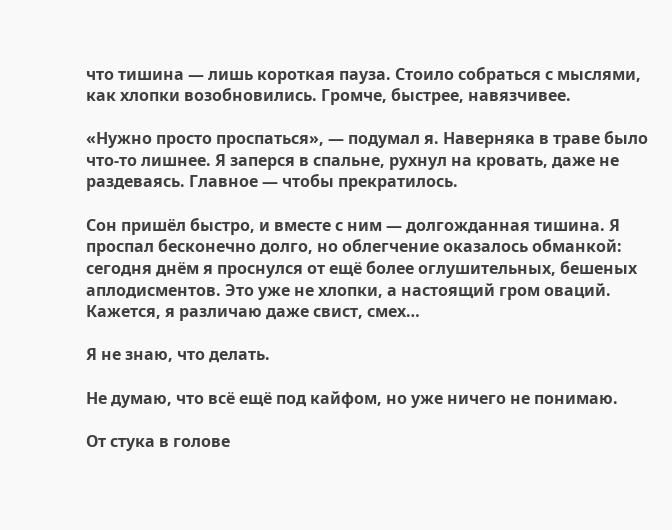что тишина — лишь короткая пауза. Стоило собраться с мыслями, как хлопки возобновились. Громче, быстрее, навязчивее.

«Нужно просто проспаться», — подумал я. Наверняка в траве было что‑то лишнее. Я заперся в спальне, рухнул на кровать, даже не раздеваясь. Главное — чтобы прекратилось.

Сон пришёл быстро, и вместе с ним — долгожданная тишина. Я проспал бесконечно долго, но облегчение оказалось обманкой: сегодня днём я проснулся от ещё более оглушительных, бешеных аплодисментов. Это уже не хлопки, а настоящий гром оваций. Кажется, я различаю даже свист, смех…

Я не знаю, что делать.

Не думаю, что всё ещё под кайфом, но уже ничего не понимаю.

От стука в голове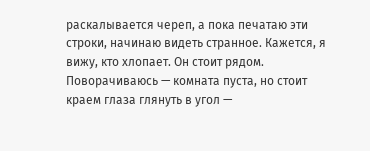раскалывается череп, а пока печатаю эти строки, начинаю видеть странное. Кажется, я вижу, кто хлопает. Он стоит рядом. Поворачиваюсь — комната пуста, но стоит краем глаза глянуть в угол —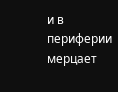и в периферии мерцает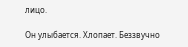лицо.

Он улыбается. Хлопает. Беззвучно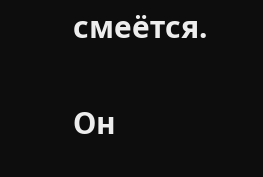смеётся.

Он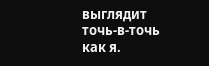выглядит точь‑в‑точь как я.